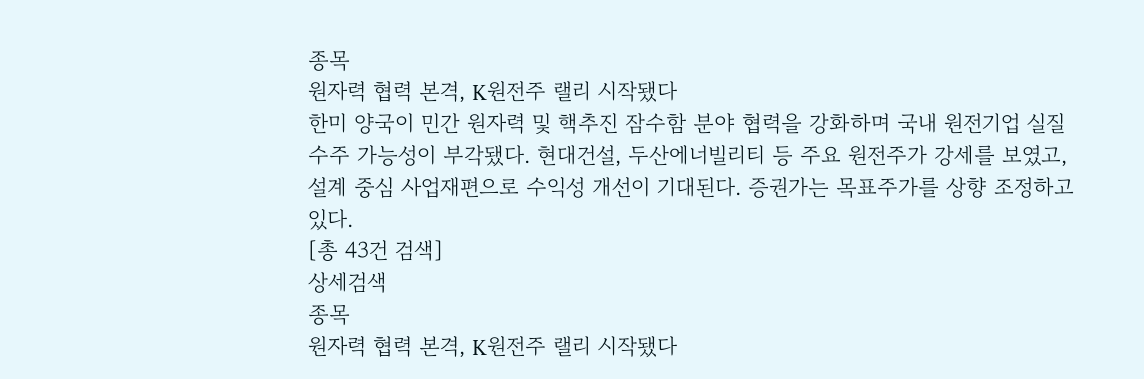종목
원자력 협력 본격, K원전주 랠리 시작됐다
한미 양국이 민간 원자력 및 핵추진 잠수함 분야 협력을 강화하며 국내 원전기업 실질 수주 가능성이 부각됐다. 현대건설, 두산에너빌리티 등 주요 원전주가 강세를 보였고, 설계 중심 사업재편으로 수익성 개선이 기대된다. 증권가는 목표주가를 상향 조정하고 있다.
[총 43건 검색]
상세검색
종목
원자력 협력 본격, K원전주 랠리 시작됐다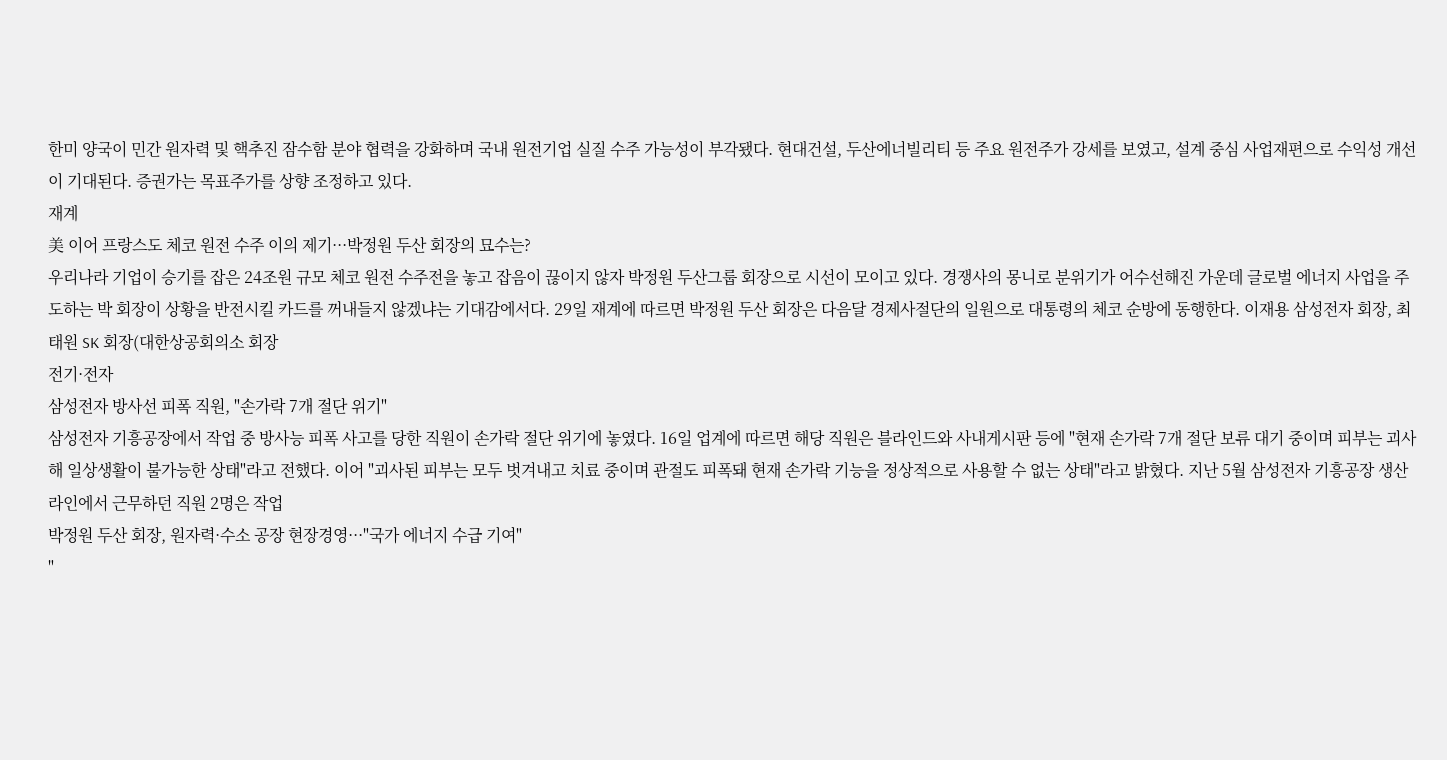한미 양국이 민간 원자력 및 핵추진 잠수함 분야 협력을 강화하며 국내 원전기업 실질 수주 가능성이 부각됐다. 현대건설, 두산에너빌리티 등 주요 원전주가 강세를 보였고, 설계 중심 사업재편으로 수익성 개선이 기대된다. 증권가는 목표주가를 상향 조정하고 있다.
재계
美 이어 프랑스도 체코 원전 수주 이의 제기···박정원 두산 회장의 묘수는?
우리나라 기업이 승기를 잡은 24조원 규모 체코 원전 수주전을 놓고 잡음이 끊이지 않자 박정원 두산그룹 회장으로 시선이 모이고 있다. 경쟁사의 몽니로 분위기가 어수선해진 가운데 글로벌 에너지 사업을 주도하는 박 회장이 상황을 반전시킬 카드를 꺼내들지 않겠냐는 기대감에서다. 29일 재계에 따르면 박정원 두산 회장은 다음달 경제사절단의 일원으로 대통령의 체코 순방에 동행한다. 이재용 삼성전자 회장, 최태원 SK 회장(대한상공회의소 회장
전기·전자
삼성전자 방사선 피폭 직원, "손가락 7개 절단 위기"
삼성전자 기흥공장에서 작업 중 방사능 피폭 사고를 당한 직원이 손가락 절단 위기에 놓였다. 16일 업계에 따르면 해당 직원은 블라인드와 사내게시판 등에 "현재 손가락 7개 절단 보류 대기 중이며 피부는 괴사해 일상생활이 불가능한 상태"라고 전했다. 이어 "괴사된 피부는 모두 벗겨내고 치료 중이며 관절도 피폭돼 현재 손가락 기능을 정상적으로 사용할 수 없는 상태"라고 밝혔다. 지난 5월 삼성전자 기흥공장 생산라인에서 근무하던 직원 2명은 작업
박정원 두산 회장, 원자력·수소 공장 현장경영···"국가 에너지 수급 기여"
"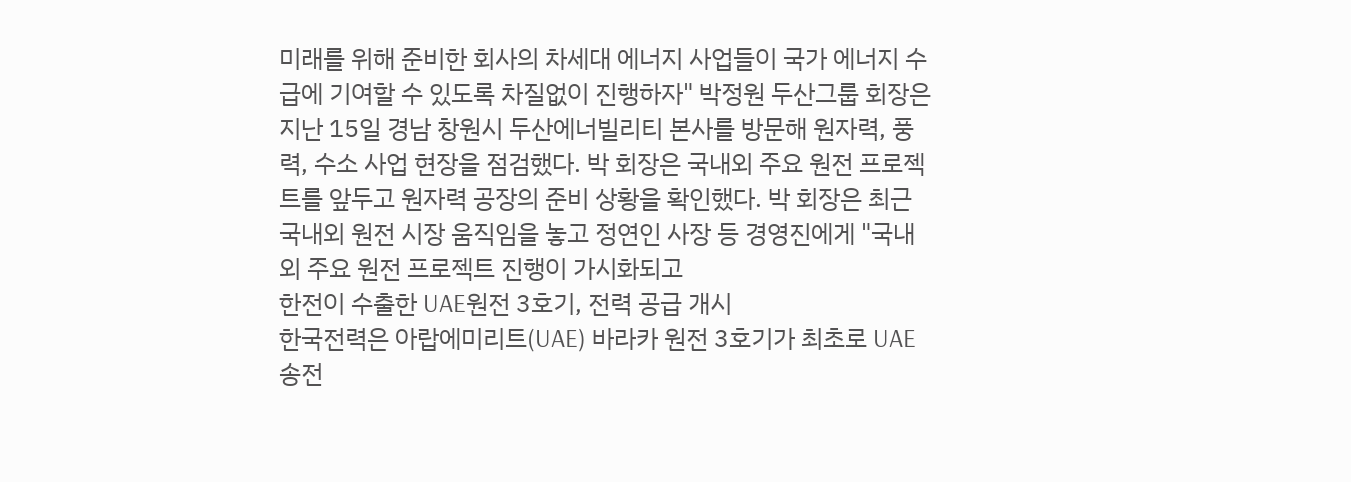미래를 위해 준비한 회사의 차세대 에너지 사업들이 국가 에너지 수급에 기여할 수 있도록 차질없이 진행하자" 박정원 두산그룹 회장은 지난 15일 경남 창원시 두산에너빌리티 본사를 방문해 원자력, 풍력, 수소 사업 현장을 점검했다. 박 회장은 국내외 주요 원전 프로젝트를 앞두고 원자력 공장의 준비 상황을 확인했다. 박 회장은 최근 국내외 원전 시장 움직임을 놓고 정연인 사장 등 경영진에게 "국내외 주요 원전 프로젝트 진행이 가시화되고
한전이 수출한 UAE원전 3호기, 전력 공급 개시
한국전력은 아랍에미리트(UAE) 바라카 원전 3호기가 최초로 UAE 송전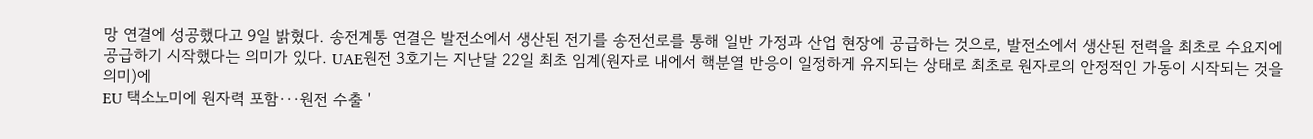망 연결에 성공했다고 9일 밝혔다. 송전계통 연결은 발전소에서 생산된 전기를 송전선로를 통해 일반 가정과 산업 현장에 공급하는 것으로, 발전소에서 생산된 전력을 최초로 수요지에 공급하기 시작했다는 의미가 있다. UAE원전 3호기는 지난달 22일 최초 임계(원자로 내에서 핵분열 반응이 일정하게 유지되는 상태로 최초로 원자로의 안정적인 가동이 시작되는 것을 의미)에
EU 택소노미에 원자력 포함···원전 수출 '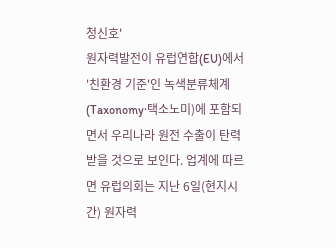청신호'
원자력발전이 유럽연합(EU)에서 '친환경 기준'인 녹색분류체계(Taxonomy·택소노미)에 포함되면서 우리나라 원전 수출이 탄력받을 것으로 보인다. 업계에 따르면 유럽의회는 지난 6일(현지시간) 원자력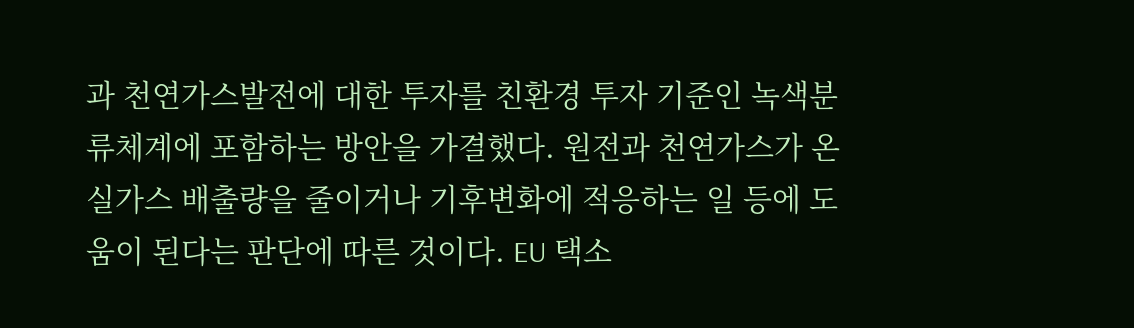과 천연가스발전에 대한 투자를 친환경 투자 기준인 녹색분류체계에 포함하는 방안을 가결했다. 원전과 천연가스가 온실가스 배출량을 줄이거나 기후변화에 적응하는 일 등에 도움이 된다는 판단에 따른 것이다. EU 택소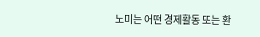노미는 어떤 경제활동 또는 환